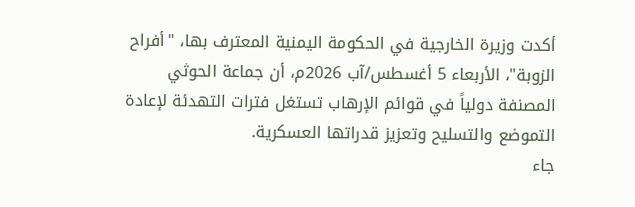أكدت وزيرة الخارجية في الحكومة اليمنية المعترف بها، "أفراح الزوبة"، الأربعاء 5 أغسطس/آب 2026م، أن جماعة الحوثي المصنفة دولياً في قوائم الإرهاب تستغل فترات التهدئة لإعادة التموضع والتسليح وتعزيز قدراتها العسكرية.
جاء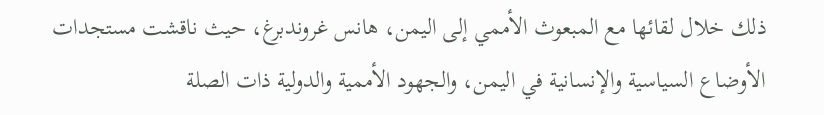ذلك خلال لقائها مع المبعوث الأممي إلى اليمن، هانس غروندبرغ، حيث ناقشت مستجدات الأوضاع السياسية والإنسانية في اليمن، والجهود الأممية والدولية ذات الصلة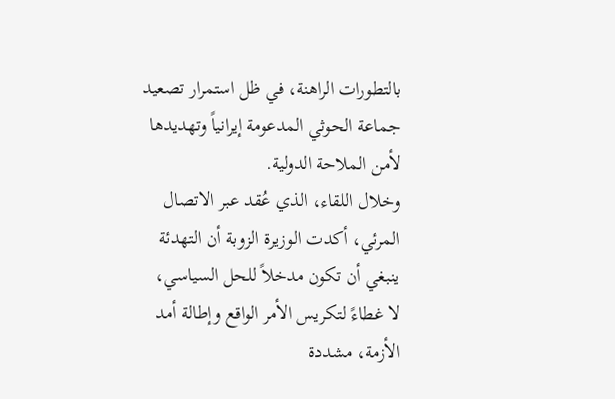بالتطورات الراهنة، في ظل استمرار تصعيد جماعة الحوثي المدعومة إيرانياً وتهديدها لأمن الملاحة الدولية.
وخلال اللقاء، الذي عُقد عبر الاتصال المرئي، أكدت الوزيرة الزوبة أن التهدئة ينبغي أن تكون مدخلاً للحل السياسي، لا غطاءً لتكريس الأمر الواقع وإطالة أمد الأزمة، مشددة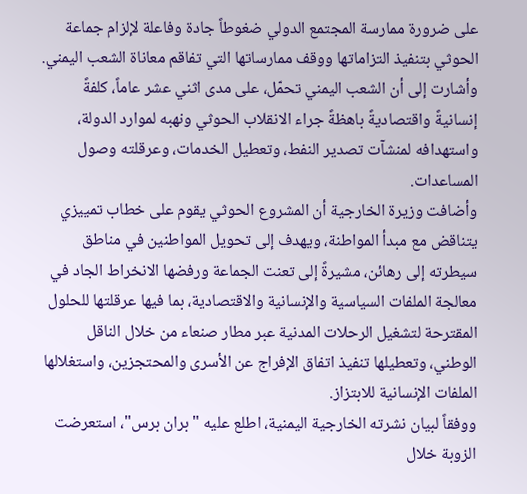على ضرورة ممارسة المجتمع الدولي ضغوطاً جادة وفاعلة لإلزام جماعة الحوثي بتنفيذ التزاماتها ووقف ممارساتها التي تفاقم معاناة الشعب اليمني.
وأشارت إلى أن الشعب اليمني تحمّل، على مدى اثني عشر عاماً، كلفةً إنسانيةً واقتصاديةً باهظةً جراء الانقلاب الحوثي ونهبه لموارد الدولة، واستهدافه لمنشآت تصدير النفط، وتعطيل الخدمات، وعرقلته وصول المساعدات.
وأضافت وزيرة الخارجية أن المشروع الحوثي يقوم على خطاب تمييزي يتناقض مع مبدأ المواطنة، ويهدف إلى تحويل المواطنين في مناطق سيطرته إلى رهائن، مشيرةً إلى تعنت الجماعة ورفضها الانخراط الجاد في معالجة الملفات السياسية والإنسانية والاقتصادية، بما فيها عرقلتها للحلول المقترحة لتشغيل الرحلات المدنية عبر مطار صنعاء من خلال الناقل الوطني، وتعطيلها تنفيذ اتفاق الإفراج عن الأسرى والمحتجزين، واستغلالها الملفات الإنسانية للابتزاز.
ووفقاً لبيان نشرته الخارجية اليمنية، اطلع عليه "بران برس"، استعرضت الزوبة خلال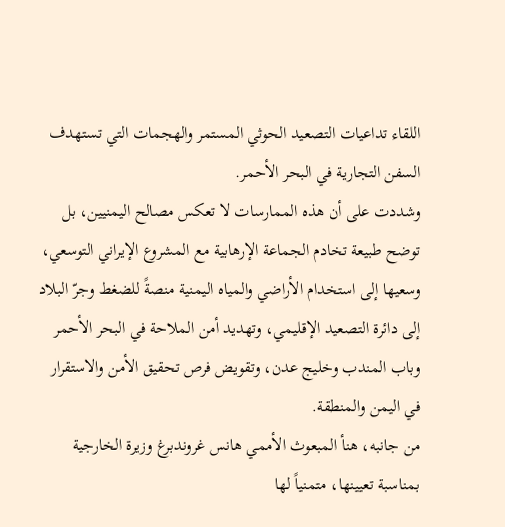اللقاء تداعيات التصعيد الحوثي المستمر والهجمات التي تستهدف السفن التجارية في البحر الأحمر.
وشددت على أن هذه الممارسات لا تعكس مصالح اليمنيين، بل توضح طبيعة تخادم الجماعة الإرهابية مع المشروع الإيراني التوسعي، وسعيها إلى استخدام الأراضي والمياه اليمنية منصةً للضغط وجرّ البلاد إلى دائرة التصعيد الإقليمي، وتهديد أمن الملاحة في البحر الأحمر وباب المندب وخليج عدن، وتقويض فرص تحقيق الأمن والاستقرار في اليمن والمنطقة.
من جانبه، هنأ المبعوث الأممي هانس غروندبرغ وزيرة الخارجية بمناسبة تعيينها، متمنياً لها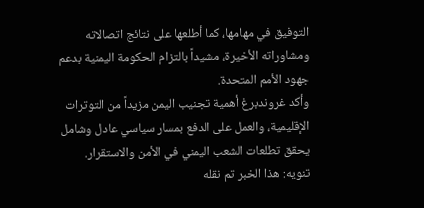التوفيق في مهامها، كما أطلعها على نتائج اتصالاته ومشاوراته الأخيرة، مشيداً بالتزام الحكومة اليمنية بدعم جهود الأمم المتحدة.
وأكد غروندبرغ أهمية تجنيب اليمن مزيداً من التوترات الإقليمية، والعمل على الدفع بمسار سياسي عادل وشامل يحقق تطلعات الشعب اليمني في الأمن والاستقرار.
تنويه: هذا الخبر تم نقله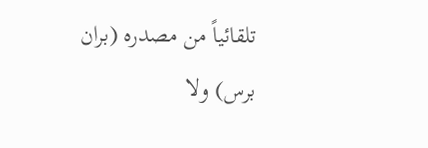تلقائياً من مصدره (بران برس) ولا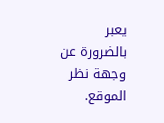يعبر بالضرورة عن وجهة نظر الموقع.